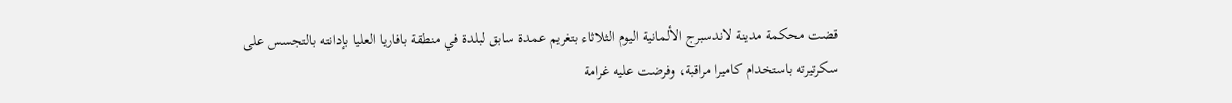قضت محكمة مدينة لاندسبرج الألمانية اليوم الثلاثاء بتغريم عمدة سابق لبلدة في منطقة بافاريا العليا بإدانته بالتجسس على سكرتيرته باستخدام كاميرا مراقبة، وفرضت عليه غرامة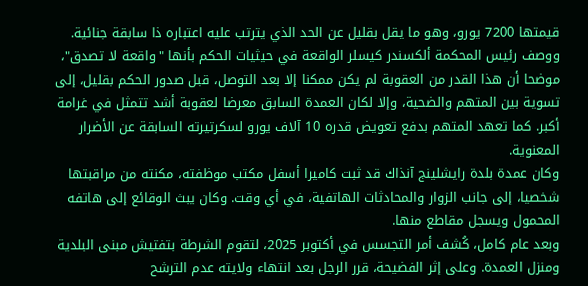قيمتها 7200 يورو، وهو ما يقل بقليل عن الحد الذي يترتب عليه اعتباره ذا سابقة جنائية.
ووصف رئيس المحكمة ألكسندر كيسلر الواقعة في حيثيات الحكم بأنها "واقعة لا تصدق"، موضحا أن هذا القدر من العقوبة لم يكن ممكنا إلا بعد التوصل، قبل صدور الحكم بقليل، إلى تسوية بين المتهم والضحية، وإلا لكان العمدة السابق معرضا لعقوبة أشد تتمثل في غرامة أكبر. كما تعهد المتهم بدفع تعويض قدره 10 آلاف يورو لسكرتيرته السابقة عن الأضرار المعنوية.
وكان عمدة بلدة رايشلينج آنذاك قد ثبت كاميرا أسفل مكتب موظفته، مكنته من مراقبتها شخصيا، إلى جانب الزوار والمحادثات الهاتفية، في أي وقت. وكان يبث الوقائع إلى هاتفه المحمول ويسجل مقاطع منها.
وبعد عام كامل، كُشف أمر التجسس في أكتوبر 2025، لتقوم الشرطة بتفتيش مبنى البلدية ومنزل العمدة. وعلى إثر الفضيحة، قرر الرجل بعد انتهاء ولايته عدم الترشح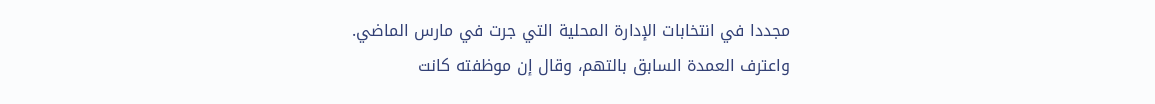مجددا في انتخابات الإدارة المحلية التي جرت في مارس الماضي.
واعترف العمدة السابق بالتهم، وقال إن موظفته كانت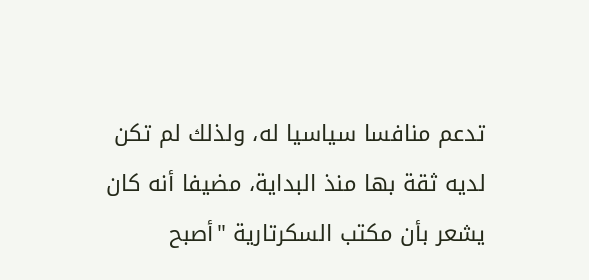تدعم منافسا سياسيا له، ولذلك لم تكن لديه ثقة بها منذ البداية، مضيفا أنه كان يشعر بأن مكتب السكرتارية "أصبح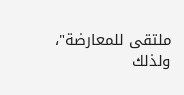ملتقى للمعارضة"، ولذلك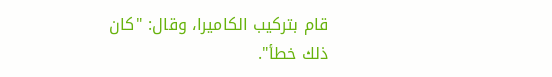قام بتركيب الكاميرا، وقال: "كان ذلك خطأ".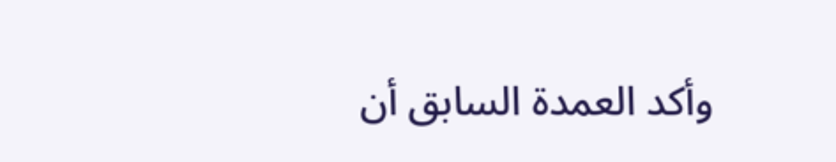وأكد العمدة السابق أن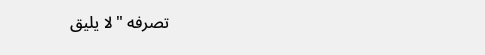تصرفه "لا يليق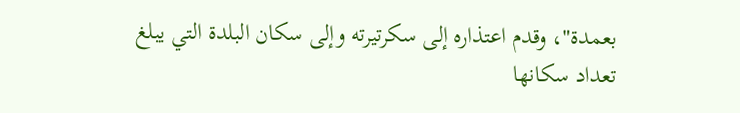بعمدة"، وقدم اعتذاره إلى سكرتيرته وإلى سكان البلدة التي يبلغ تعداد سكانها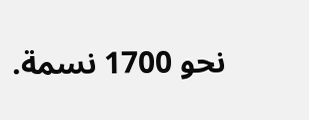نحو 1700 نسمة.